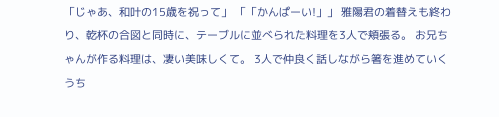「じゃあ、和叶の15歳を祝って」 「「かんぱーい!」」 雅陽君の着替えも終わり、乾杯の合図と同時に、テーブルに並べられた料理を3人で頬張る。 お兄ちゃんが作る料理は、凄い美味しくて。 3人で仲良く話しながら箸を進めていくうち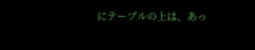にテーブルの上は、あっ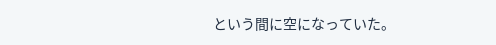という間に空になっていた。